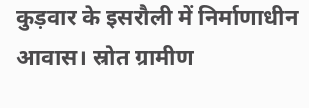कुड़वार के इसरौली में निर्माणाधीन आवास। स्रोत ग्रामीण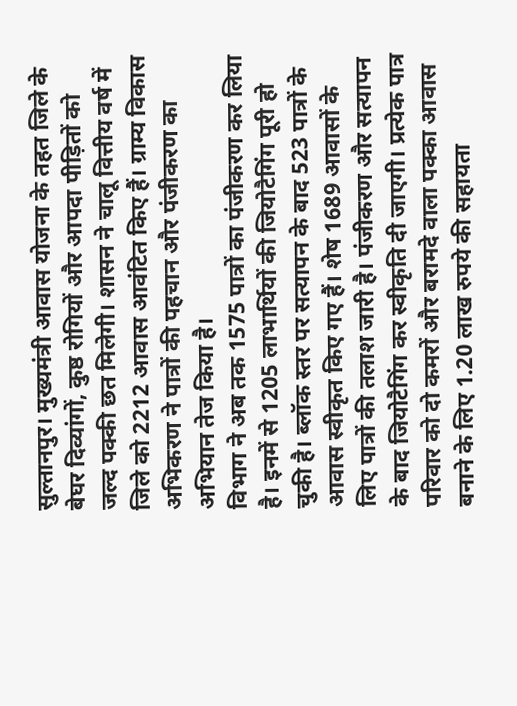सुल्तानपुर। मुख्यमंत्री आवास योजना के तहत जिले के बेघर दिव्यांगों, कुष्ठ रोगियों और आपदा पीड़ितों को जल्द पक्की छत मिलेगी। शासन ने चालू वित्तीय वर्ष में जिले को 2212 आवास आवंटित किए हैं। ग्राम्य विकास अभिकरण ने पात्रों की पहचान और पंजीकरण का अभियान तेज किया है।
विभाग ने अब तक 1575 पात्रों का पंजीकरण कर लिया है। इनमें से 1205 लाभार्थियों की जियोटैगिंग पूरी हो चुकी है। ब्लॉक स्तर पर सत्यापन के बाद 523 पात्रों के आवास स्वीकृत किए गए हैं। शेष 1689 आवासों के लिए पात्रों की तलाश जारी है। पंजीकरण और सत्यापन के बाद जियोटैगिंग कर स्वीकृति दी जाएगी। प्रत्येक पात्र परिवार को दो कमरों और बरामदे वाला पक्का आवास बनाने के लिए 1.20 लाख रुपये की सहायता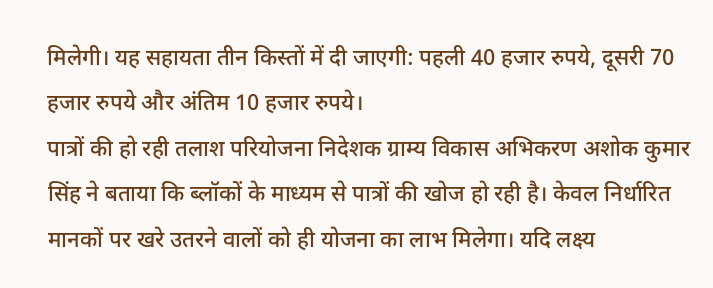मिलेगी। यह सहायता तीन किस्तों में दी जाएगी: पहली 40 हजार रुपये, दूसरी 70 हजार रुपये और अंतिम 10 हजार रुपये।
पात्रों की हो रही तलाश परियोजना निदेशक ग्राम्य विकास अभिकरण अशोक कुमार सिंह ने बताया कि ब्लॉकों के माध्यम से पात्रों की खोज हो रही है। केवल निर्धारित मानकों पर खरे उतरने वालों को ही योजना का लाभ मिलेगा। यदि लक्ष्य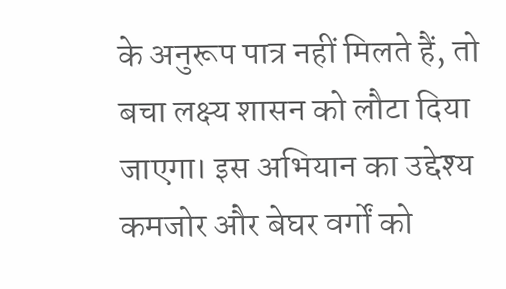के अनुरूप पात्र नहीं मिलते हैं, तो बचा लक्ष्य शासन को लौटा दिया जाएगा। इस अभियान का उद्देश्य कमजोर और बेघर वर्गों को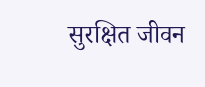सुरक्षित जीवन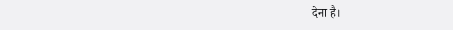देना है।